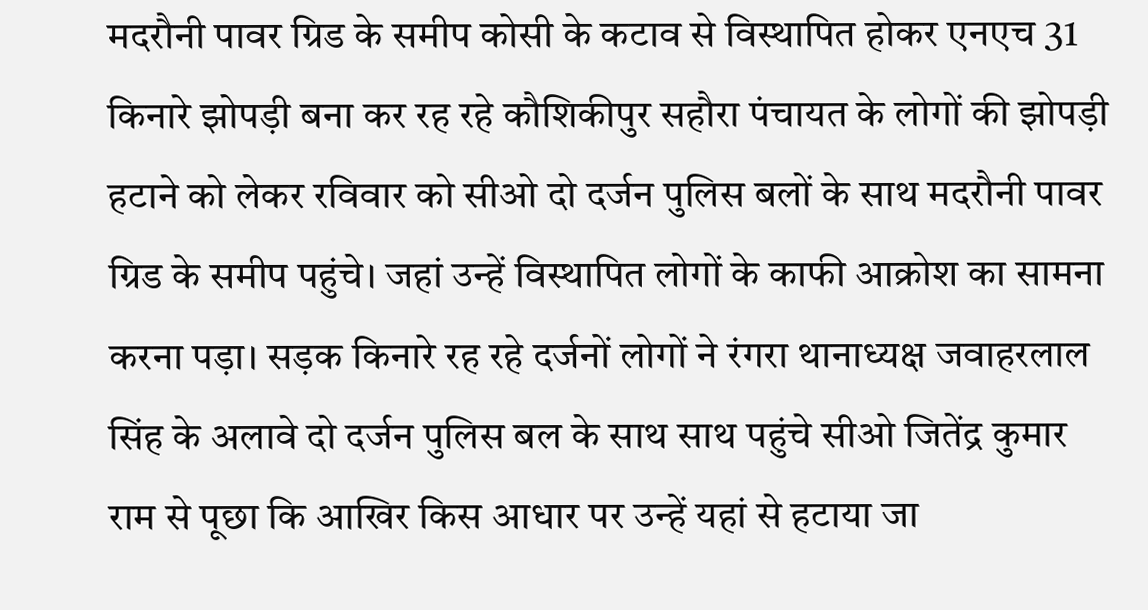मदरौनी पावर ग्रिड के समीप कोसी के कटाव से विस्थापित होकर एनएच 31 किनारे झोपड़ी बना कर रह रहे कौशिकीपुर सहौरा पंचायत के लोगों की झोपड़ी हटाने को लेकर रविवार को सीओ दो दर्जन पुलिस बलों के साथ मदरौनी पावर ग्रिड के समीप पहुंचे। जहां उन्हें विस्थापित लोगों के काफी आक्रोश का सामना करना पड़ा। सड़क किनारे रह रहे दर्जनों लोगों ने रंगरा थानाध्यक्ष जवाहरलाल सिंह के अलावे दो दर्जन पुलिस बल के साथ साथ पहुंचे सीओ जितेंद्र कुमार राम से पूछा कि आखिर किस आधार पर उन्हें यहां से हटाया जा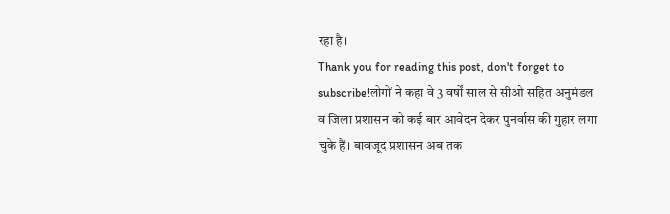रहा है।
Thank you for reading this post, don't forget to subscribe!लोगों ने कहा वे 3 वर्षों साल से सीओ सहित अनुमंडल व जिला प्रशासन को कई बार आवेदन देकर पुनर्वास की गुहार लगा चुके हैं। बावजूद प्रशासन अब तक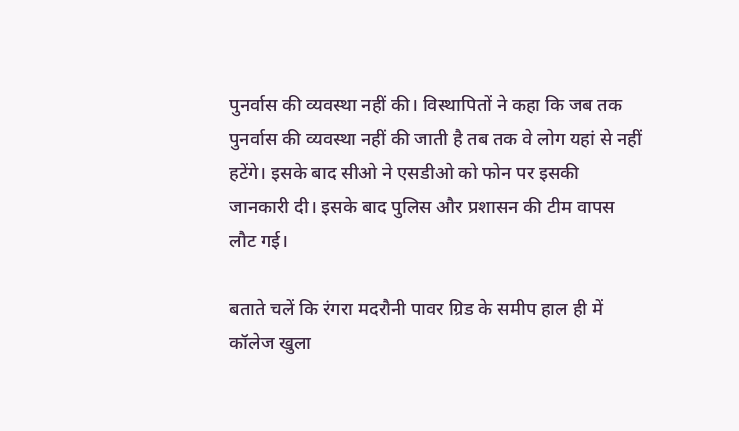पुनर्वास की व्यवस्था नहीं की। विस्थापितों ने कहा कि जब तक पुनर्वास की व्यवस्था नहीं की जाती है तब तक वे लोग यहां से नहीं हटेंगे। इसके बाद सीओ ने एसडीओ को फोन पर इसकी जानकारी दी। इसके बाद पुलिस और प्रशासन की टीम वापस लौट गई।

बताते चलें कि रंगरा मदरौनी पावर ग्रिड के समीप हाल ही में कॉलेज खुला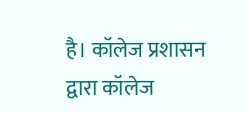है। कॉलेज प्रशासन द्वारा कॉलेज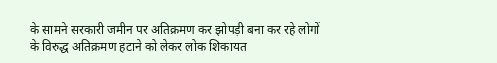के सामने सरकारी जमीन पर अतिक्रमण कर झोपड़ी बना कर रहे लोगों के विरुद्ध अतिक्रमण हटाने को लेकर लोक शिकायत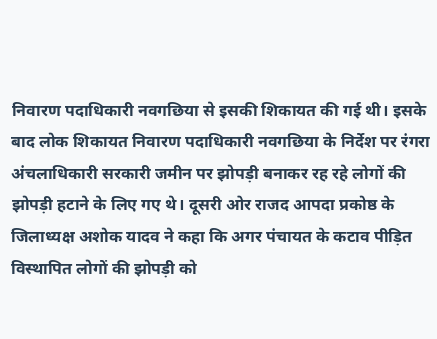निवारण पदाधिकारी नवगछिया से इसकी शिकायत की गई थी। इसके बाद लोक शिकायत निवारण पदाधिकारी नवगछिया के निर्देश पर रंगरा अंचलाधिकारी सरकारी जमीन पर झोपड़ी बनाकर रह रहे लोगों की झोपड़ी हटाने के लिए गए थे। दूसरी ओर राजद आपदा प्रकोष्ठ के जिलाध्यक्ष अशोक यादव ने कहा कि अगर पंचायत के कटाव पीड़ित विस्थापित लोगों की झोपड़ी को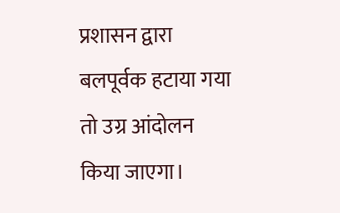प्रशासन द्वारा बलपूर्वक हटाया गया तो उग्र आंदोलन किया जाएगा।